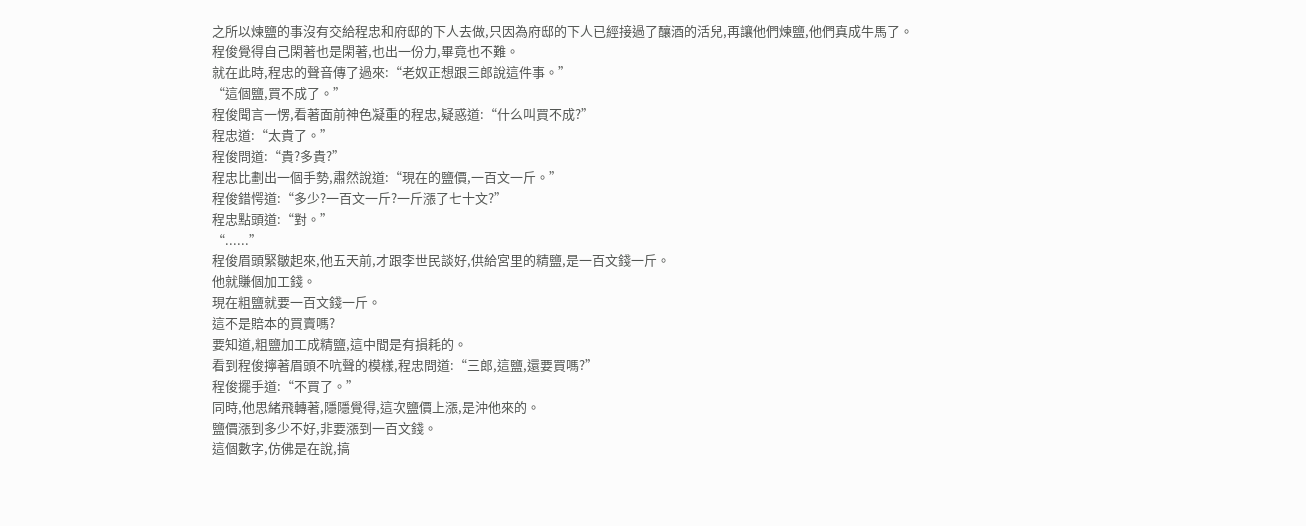之所以煉鹽的事沒有交給程忠和府邸的下人去做,只因為府邸的下人已經接過了釀酒的活兒,再讓他們煉鹽,他們真成牛馬了。
程俊覺得自己閑著也是閑著,也出一份力,畢竟也不難。
就在此時,程忠的聲音傳了過來:“老奴正想跟三郎說這件事。”
“這個鹽,買不成了。”
程俊聞言一愣,看著面前神色凝重的程忠,疑惑道:“什么叫買不成?”
程忠道:“太貴了。”
程俊問道:“貴?多貴?”
程忠比劃出一個手勢,肅然說道:“現在的鹽價,一百文一斤。”
程俊錯愕道:“多少?一百文一斤?一斤漲了七十文?”
程忠點頭道:“對。”
“......”
程俊眉頭緊皺起來,他五天前,才跟李世民談好,供給宮里的精鹽,是一百文錢一斤。
他就賺個加工錢。
現在粗鹽就要一百文錢一斤。
這不是賠本的買賣嗎?
要知道,粗鹽加工成精鹽,這中間是有損耗的。
看到程俊擰著眉頭不吭聲的模樣,程忠問道:“三郎,這鹽,還要買嗎?”
程俊擺手道:“不買了。”
同時,他思緒飛轉著,隱隱覺得,這次鹽價上漲,是沖他來的。
鹽價漲到多少不好,非要漲到一百文錢。
這個數字,仿佛是在說,搞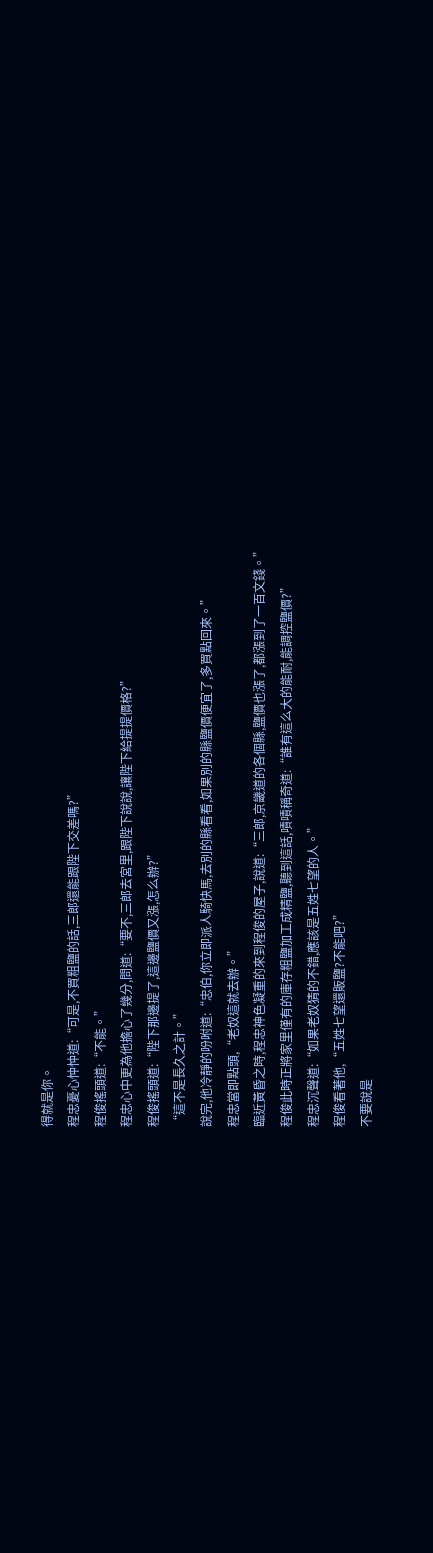得就是你。
程忠憂心忡忡道:“可是,不買粗鹽的話,三郎還能跟陛下交差嗎?”
程俊搖頭道:“不能。”
程忠心中更為他擔心了幾分,問道:“要不,三郎去宮里,跟陛下說說,讓陛下給提提價格?”
程俊搖頭道:“陛下那邊提了,這邊鹽價又漲,怎么辦?”
“這不是長久之計。”
說完,他冷靜的吩咐道:“忠伯,你立即派人騎快馬,去別的縣看看,如果別的縣鹽價便宜了,多買點回來。”
程忠當即點頭,“老奴這就去辦。”
臨近黃昏之時,程忠神色凝重的來到程俊的屋子,說道:“三郎,京畿道的各個縣,鹽價也漲了,都漲到了一百文錢。”
程俊此時正將家里僅有的庫存粗鹽加工成精鹽,聽到這話,嘖嘖稱奇道:“誰有這么大的能耐,能調控鹽價?”
程忠沉聲道:“如果老奴猜的不錯,應該是五姓七望的人。”
程俊看著他,“五姓七望還販鹽?不能吧?”
不要說是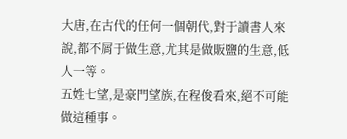大唐,在古代的任何一個朝代,對于讀書人來說,都不屑于做生意,尤其是做販鹽的生意,低人一等。
五姓七望,是豪門望族,在程俊看來,絕不可能做這種事。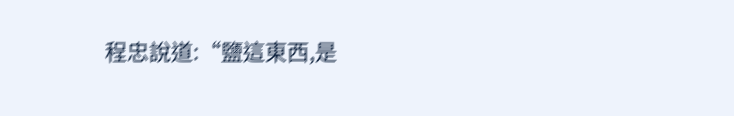程忠說道:“鹽這東西,是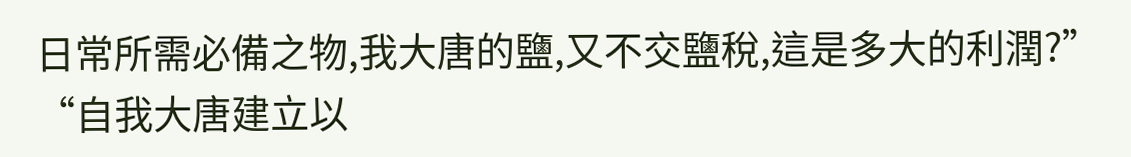日常所需必備之物,我大唐的鹽,又不交鹽稅,這是多大的利潤?”
“自我大唐建立以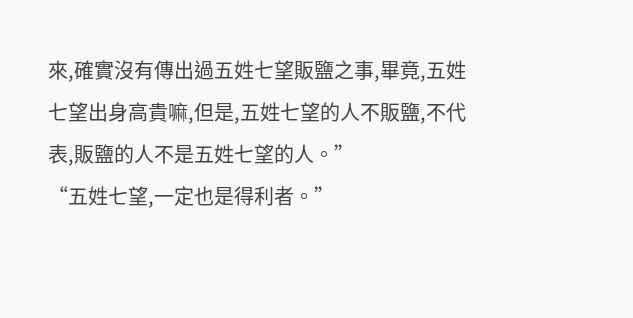來,確實沒有傳出過五姓七望販鹽之事,畢竟,五姓七望出身高貴嘛,但是,五姓七望的人不販鹽,不代表,販鹽的人不是五姓七望的人。”
“五姓七望,一定也是得利者。”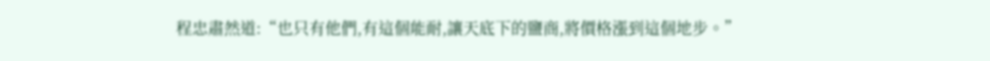程忠肅然道:“也只有他們,有這個能耐,讓天底下的鹽商,將價格漲到這個地步。”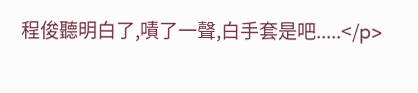程俊聽明白了,嘖了一聲,白手套是吧.....</p>